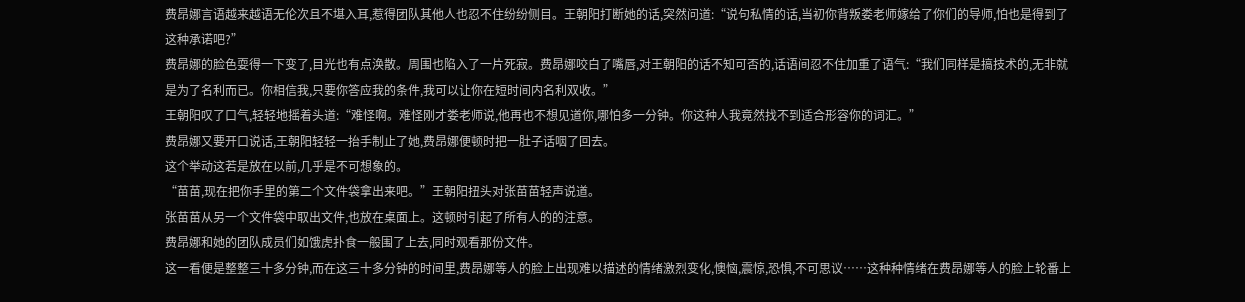费昂娜言语越来越语无伦次且不堪入耳,惹得团队其他人也忍不住纷纷侧目。王朝阳打断她的话,突然问道:“说句私情的话,当初你背叛娄老师嫁给了你们的导师,怕也是得到了这种承诺吧?”
费昂娜的脸色耍得一下变了,目光也有点涣散。周围也陷入了一片死寂。费昂娜咬白了嘴唇,对王朝阳的话不知可否的,话语间忍不住加重了语气:“我们同样是搞技术的,无非就是为了名利而已。你相信我,只要你答应我的条件,我可以让你在短时间内名利双收。”
王朝阳叹了口气,轻轻地摇着头道:“难怪啊。难怪刚才娄老师说,他再也不想见道你,哪怕多一分钟。你这种人我竟然找不到适合形容你的词汇。”
费昂娜又要开口说话,王朝阳轻轻一抬手制止了她,费昂娜便顿时把一肚子话咽了回去。
这个举动这若是放在以前,几乎是不可想象的。
“苗苗,现在把你手里的第二个文件袋拿出来吧。”王朝阳扭头对张苗苗轻声说道。
张苗苗从另一个文件袋中取出文件,也放在桌面上。这顿时引起了所有人的的注意。
费昂娜和她的团队成员们如饿虎扑食一般围了上去,同时观看那份文件。
这一看便是整整三十多分钟,而在这三十多分钟的时间里,费昂娜等人的脸上出现难以描述的情绪激烈变化,懊恼,震惊,恐惧,不可思议……这种种情绪在费昂娜等人的脸上轮番上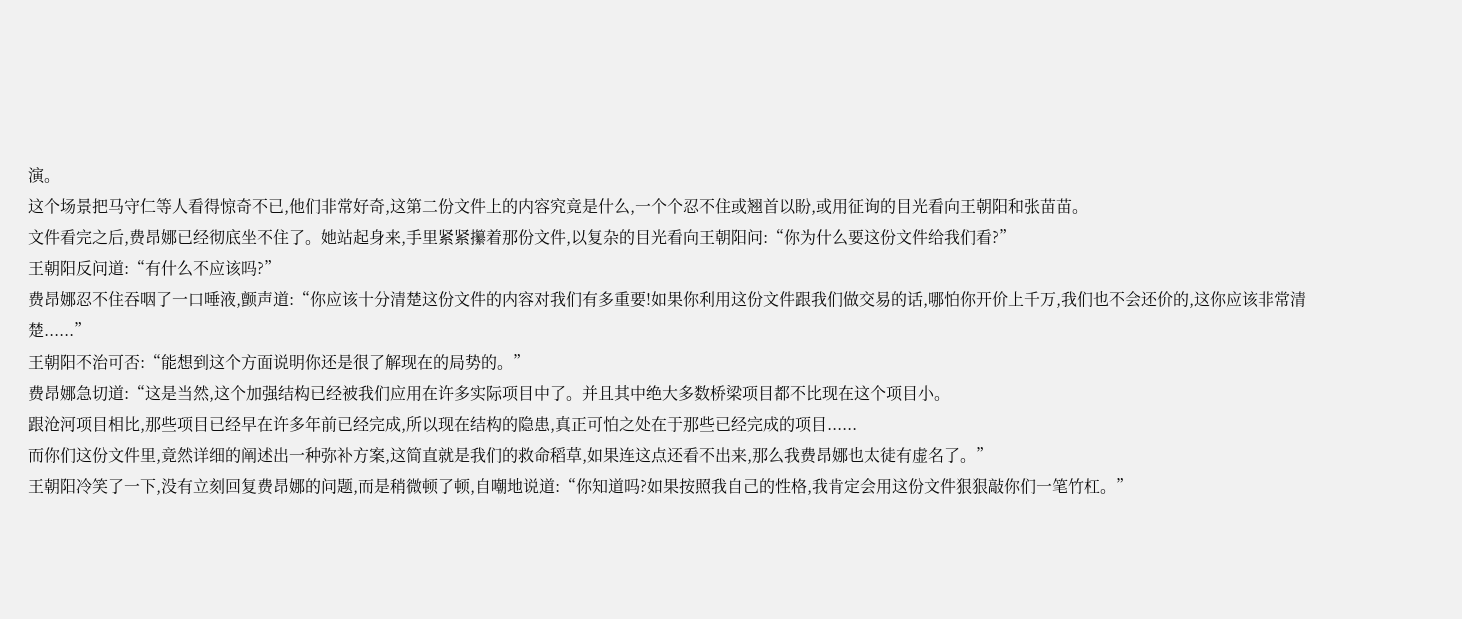演。
这个场景把马守仁等人看得惊奇不已,他们非常好奇,这第二份文件上的内容究竟是什么,一个个忍不住或翘首以盼,或用征询的目光看向王朝阳和张苗苗。
文件看完之后,费昂娜已经彻底坐不住了。她站起身来,手里紧紧攥着那份文件,以复杂的目光看向王朝阳问:“你为什么要这份文件给我们看?”
王朝阳反问道:“有什么不应该吗?”
费昂娜忍不住吞咽了一口唾液,颤声道:“你应该十分清楚这份文件的内容对我们有多重要!如果你利用这份文件跟我们做交易的话,哪怕你开价上千万,我们也不会还价的,这你应该非常清楚......”
王朝阳不治可否:“能想到这个方面说明你还是很了解现在的局势的。”
费昂娜急切道:“这是当然,这个加强结构已经被我们应用在许多实际项目中了。并且其中绝大多数桥梁项目都不比现在这个项目小。
跟沧河项目相比,那些项目已经早在许多年前已经完成,所以现在结构的隐患,真正可怕之处在于那些已经完成的项目......
而你们这份文件里,竟然详细的阐述出一种弥补方案,这简直就是我们的救命稻草,如果连这点还看不出来,那么我费昂娜也太徒有虚名了。”
王朝阳冷笑了一下,没有立刻回复费昂娜的问题,而是稍微顿了顿,自嘲地说道:“你知道吗?如果按照我自己的性格,我肯定会用这份文件狠狠敲你们一笔竹杠。”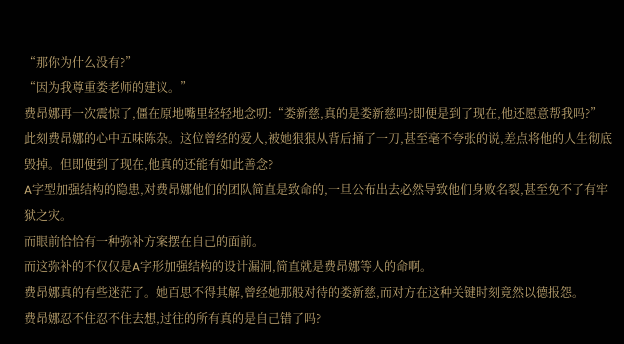“那你为什么没有?”
“因为我尊重娄老师的建议。”
费昂娜再一次震惊了,僵在原地嘴里轻轻地念叨:“娄新慈,真的是娄新慈吗?即便是到了现在,他还愿意帮我吗?”
此刻费昂娜的心中五味陈杂。这位曾经的爱人,被她狠狠从背后捅了一刀,甚至毫不夸张的说,差点将他的人生彻底毁掉。但即便到了现在,他真的还能有如此善念?
A字型加强结构的隐患,对费昂娜他们的团队简直是致命的,一旦公布出去必然导致他们身败名裂,甚至免不了有牢狱之灾。
而眼前恰恰有一种弥补方案摆在自己的面前。
而这弥补的不仅仅是A字形加强结构的设计漏洞,简直就是费昂娜等人的命啊。
费昂娜真的有些迷茫了。她百思不得其解,曾经她那般对待的娄新慈,而对方在这种关键时刻竟然以德报怨。
费昂娜忍不住忍不住去想,过往的所有真的是自己错了吗?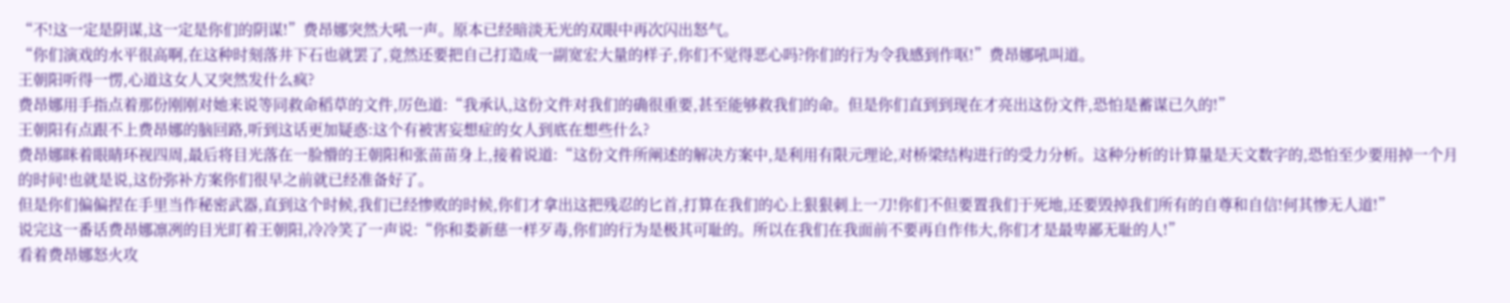“不!这一定是阴谋,这一定是你们的阴谋!”费昂娜突然大吼一声。原本已经暗淡无光的双眼中再次闪出怒气。
“你们演戏的水平很高啊,在这种时刻落井下石也就罢了,竟然还要把自己打造成一副宽宏大量的样子,你们不觉得恶心吗?你们的行为令我感到作呕!”费昂娜吼叫道。
王朝阳听得一愣,心道这女人又突然发什么疯?
费昂娜用手指点着那份刚刚对她来说等同救命稻草的文件,厉色道:“我承认,这份文件对我们的确很重要,甚至能够救我们的命。但是你们直到到现在才亮出这份文件,恐怕是蓄谋已久的!”
王朝阳有点跟不上费昂娜的脑回路,听到这话更加疑惑:这个有被害妄想症的女人到底在想些什么?
费昂娜眯着眼睛环视四周,最后将目光落在一脸懵的王朝阳和张苗苗身上,接着说道:“这份文件所阐述的解决方案中,是利用有限元理论,对桥梁结构进行的受力分析。这种分析的计算量是天文数字的,恐怕至少要用掉一个月的时间!也就是说,这份弥补方案你们很早之前就已经准备好了。
但是你们偏偏捏在手里当作秘密武器,直到这个时候,我们已经惨败的时候,你们才拿出这把残忍的匕首,打算在我们的心上狠狠刺上一刀!你们不但要置我们于死地,还要毁掉我们所有的自尊和自信!何其惨无人道!”
说完这一番话费昂娜凛冽的目光盯着王朝阳,冷冷笑了一声说:“你和娄新慈一样歹毒,你们的行为是极其可耻的。所以在我们在我面前不要再自作伟大,你们才是最卑鄙无耻的人!”
看着费昂娜怒火攻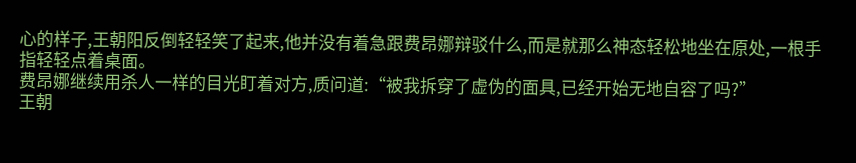心的样子,王朝阳反倒轻轻笑了起来,他并没有着急跟费昂娜辩驳什么,而是就那么神态轻松地坐在原处,一根手指轻轻点着桌面。
费昂娜继续用杀人一样的目光盯着对方,质问道:“被我拆穿了虚伪的面具,已经开始无地自容了吗?”
王朝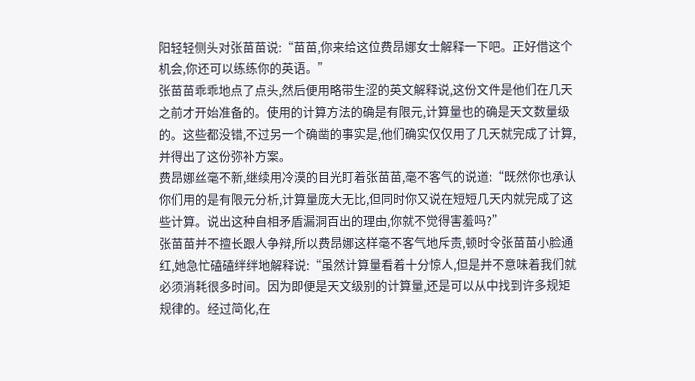阳轻轻侧头对张苗苗说:“苗苗,你来给这位费昂娜女士解释一下吧。正好借这个机会,你还可以练练你的英语。”
张苗苗乖乖地点了点头,然后便用略带生涩的英文解释说,这份文件是他们在几天之前才开始准备的。使用的计算方法的确是有限元,计算量也的确是天文数量级的。这些都没错,不过另一个确凿的事实是,他们确实仅仅用了几天就完成了计算,并得出了这份弥补方案。
费昂娜丝毫不新,继续用冷漠的目光盯着张苗苗,毫不客气的说道:“既然你也承认你们用的是有限元分析,计算量庞大无比,但同时你又说在短短几天内就完成了这些计算。说出这种自相矛盾漏洞百出的理由,你就不觉得害羞吗?”
张苗苗并不擅长跟人争辩,所以费昂娜这样毫不客气地斥责,顿时令张苗苗小脸通红,她急忙磕磕绊绊地解释说:“虽然计算量看着十分惊人,但是并不意味着我们就必须消耗很多时间。因为即便是天文级别的计算量,还是可以从中找到许多规矩规律的。经过简化,在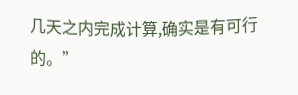几天之内完成计算,确实是有可行的。”